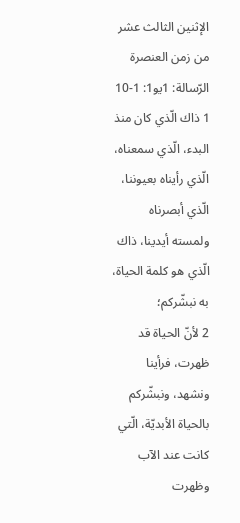الإثنين الثالث عشر من زمن العنصرة
الرّسالة: 1يو1: 1-10
1 ذاك الّذي كان منذ البدء، الّذي سمعناه، الّذي رأيناه بعيوننا، الّذي أبصرناه ولمسته أيدينا، ذاك الّذي هو كلمة الحياة، به نبشّركم؛
2 لأنّ الحياة قد ظهرت، فرأينا ونشهد، ونبشّركم بالحياة الأبديّة، الّتي كانت عند الآب وظهرت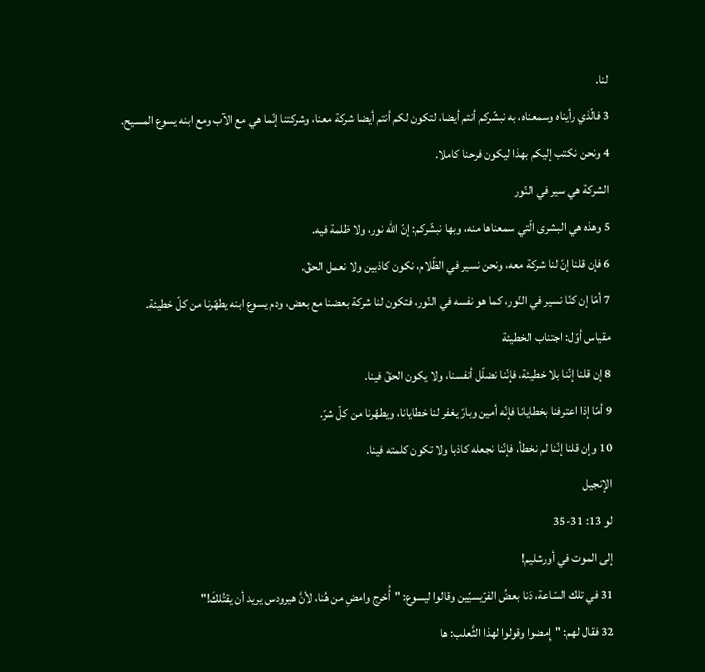لنا.
3 فالّذي رأيناه وسمعناه، به نبشّركم أنتم أيضا، لتكون لكم أنتم أيضا شركة معنا، وشركتنا إنّما هي مع الآب ومع ابنه يسوع المسيح.
4 ونحن نكتب إليكم بهذا ليكون فرحنا كاملا.
الشركة هي سير في النّور
5 وهذه هي البشرى الّتي سمعناها منه، وبها نبشّركم: إنّ الله نور، ولا ظلمة فيه.
6 فإن قلنا إنّ لنا شركة معه، ونحن نسير في الظّلام، نكون كاذبين ولا نعمل الحقّ.
7 أمّا إن كنّا نسير في النّور، كما هو نفسه في النّور، فتكون لنا شركة بعضنا مع بعض، ودم يسوع ابنه يطهّرنا من كلّ خطيئة.
مقياس أوّل: اجتناب الخطيئة
8 إن قلنا إنّنا بلا خطيئة، فإنّنا نضلّل أنفسنا، ولا يكون الحقّ فينا.
9 أمّا إذا اعترفنا بخطايانا فإنّه أمين وبارّ يغفر لنا خطايانا، ويطهّرنا من كلّ شرّ.
10 وإن قلنا إنّنا لم نخطأ، فإنّنا نجعله كاذبا ولا تكون كلمته فينا.
الإنجيل
لو 13: 31-35
إلى الموت في أورشليم!
31 في تلك السّاعة، دَنا بعضُ الفرّيسيّين وقالوا ليسوع: "أُخرج وامضِ من هُنا، لأنَّ هيرودس يريد أن يقتُلكَ!"
32 فقال لهم: "إِمضوا وقولوا لهذا الثَّعلب: ها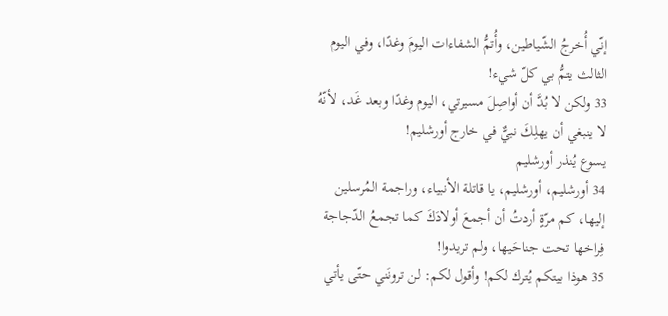إنّي أُخرجُ الشّياطين، وأُتمُّ الشفاءات اليومَ وغدًا، وفي اليوم الثالث يتمُّ بي كلّ شيء!
33 ولكن لا بُدَّ أن أواصِلَ مسيرتي، اليوم وغدًا وبعد غَد، لأنّهُ لا ينبغي أن يهلِكَ نبيٌّ في خارج أورشليم!
يسوع يُنذر أورشليم
34 أورشليم، أورشليم، يا قاتلة الأنبياء، وراجمة المُرسلين إليها، كم مرّةٍ أردتُ أن أجمعَ أولادَكَ كما تجمعُ الدّجاجة فِراخها تحت جناحَيها، ولم تريدوا!
35 هوذا بيتكم يُترك لكم! وأقول لكم: لن ترونَني حتّى يأتي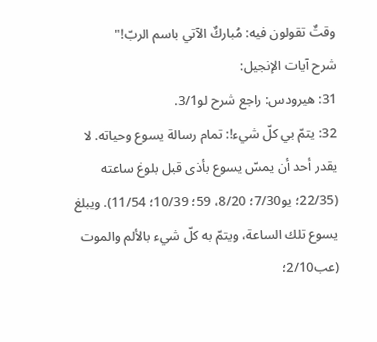وقتٌ تقولون فيه: مُباركٌ الآتي باسم الربّ!"
شرح آيات الإنجيل:
31: هيرودس: راجع شرح لو3/1.
32: يتمّ بي كلّ شيء!: تمام رسالة يسوع وحياته. لا يقدر أحد أن يمسّ يسوع بأذى قبل بلوغ ساعته (22/35؛ يو7/30؛ 8/20، 59؛ 10/39؛ 11/54). ويبلغ يسوع تلك الساعة، ويتمّ به كلّ شيء بالألم والموت (عب2/10؛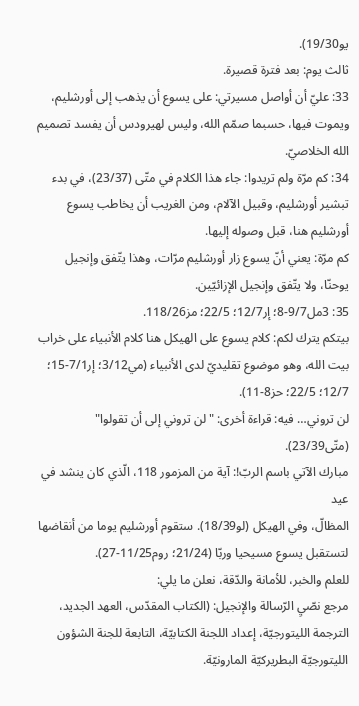يو19/30).
ثالث يوم: بعد فترة قصيرة.
33: عليّ أن أواصل مسيرتي: على يسوع أن يذهب إلى أورشليم، ويموت فيها، حسبما صمّم الله، وليس لهيرودس أن يفسد تصميم الله الخلاصيّ.
34: كم مرّة ولم تريدوا: جاء هذا الكلام في متّى (23/37)، في بدء تبشير أورشليم، وقبيل الآلام، ومن الغريب أن يخاطب يسوع أورشليم هنا، قبل وصوله إليها.
كم مرّة: يعني أنّ يسوع زار أورشليم مرّات، وهذا يتّفق وإنجيل يوحنّا، ولا يتّفق وإنجيل الإزائيّين.
35: 3مل9/7-8؛ إر12/7؛ 22/5؛ مز118/26.
بيتكم يترك لكم: كلام يسوع على الهيكل هنا كلام الأنبياء على خراب بيت الله، وهو موضوع تقليديّ لدى الأنبياء (مي3/12؛ إر7/1-15؛ 12/7؛ 22/5؛ حز8-11).
لن تروني… فيه: قراءة أخرى: "لن تروني إلى أن تقولوا" (متّى23/39).
مبارك الآتي باسم الربّ!: آية من المزمور 118، الّذي كان ينشد في عيد
المظالّ، وفي الهيكل (لو18/39). ستقوم أورشليم يوما من أنقاضها لتستقبل يسوع مسيحيا وربّا (21/24؛ روم11/25-27).
للعلم والخبر، للأمانة والدّقة، نعلن ما يلي:
مرجع نصّيِ الرّسالة والإنجيل: (الكتاب المقدّس، العهد الجديد، الترجمة الليتورجيّة، إعداد اللجنة الكتابيّة، التابعة للجنة الشؤون الليتورجيّة البطريركيّة المارونيّة.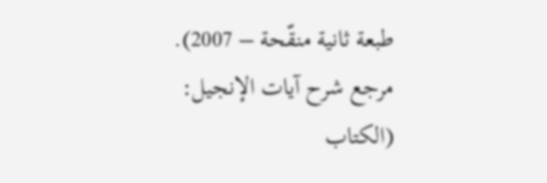طبعة ثانية منقّحة – 2007).
مرجع شرح آيات الإنجيل: (الكتاب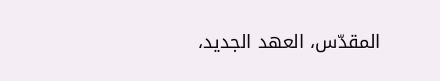المقدّس، العهد الجديد،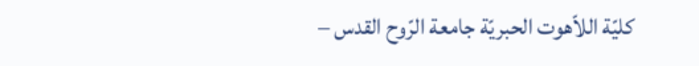كليّة اللاّهوت الحبريّة جامعة الرّوح القدس –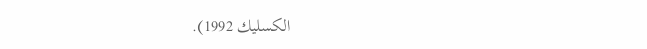الكسليك 1992).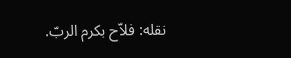نقله: فلاّح بكرم الربّ.